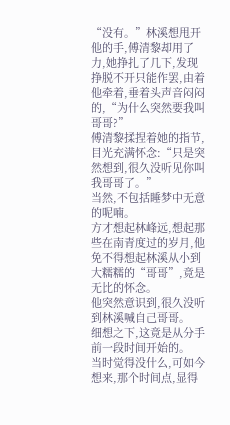“没有。”林溪想甩开他的手,傅清黎却用了力,她挣扎了几下,发现挣脱不开只能作罢,由着他牵着,垂着头声音闷闷的,“为什么突然要我叫哥哥?”
傅清黎揉捏着她的指节,目光充满怀念:“只是突然想到,很久没听见你叫我哥哥了。”
当然,不包括睡梦中无意的呢喃。
方才想起林峰远,想起那些在南青度过的岁月,他免不得想起林溪从小到大糯糯的“哥哥”,竟是无比的怀念。
他突然意识到,很久没听到林溪喊自己哥哥。
细想之下,这竟是从分手前一段时间开始的。
当时觉得没什么,可如今想来,那个时间点,显得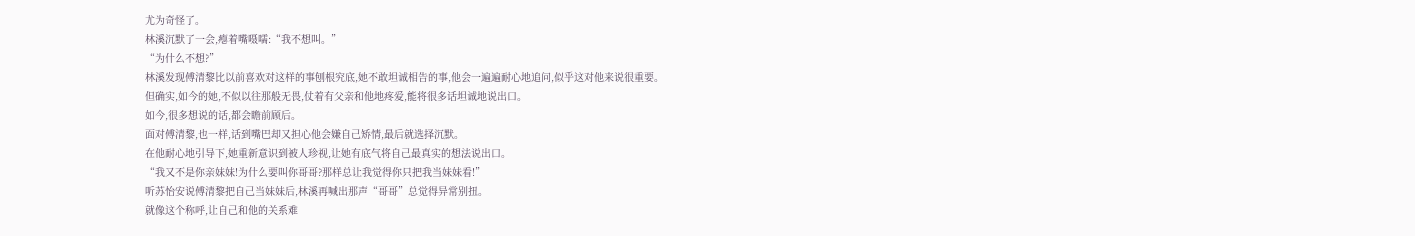尤为奇怪了。
林溪沉默了一会,瘪着嘴嗫嚅:“我不想叫。”
“为什么不想?”
林溪发现傅清黎比以前喜欢对这样的事刨根究底,她不敢坦诚相告的事,他会一遍遍耐心地追问,似乎这对他来说很重要。
但确实,如今的她,不似以往那般无畏,仗着有父亲和他地疼爱,能将很多话坦诚地说出口。
如今,很多想说的话,都会瞻前顾后。
面对傅清黎,也一样,话到嘴巴却又担心他会嫌自己矫情,最后就选择沉默。
在他耐心地引导下,她重新意识到被人珍视,让她有底气将自己最真实的想法说出口。
“我又不是你亲妹妹!为什么要叫你哥哥?那样总让我觉得你只把我当妹妹看!”
听苏怡安说傅清黎把自己当妹妹后,林溪再喊出那声“哥哥”总觉得异常别扭。
就像这个称呼,让自己和他的关系难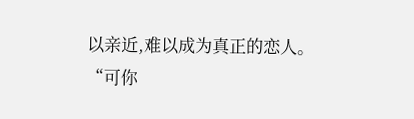以亲近,难以成为真正的恋人。
“可你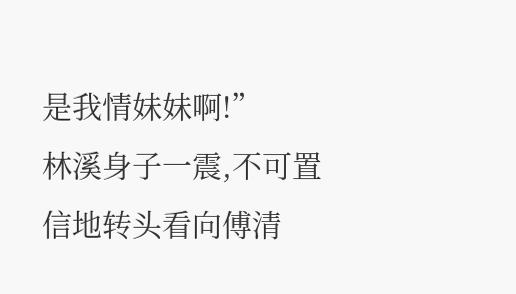是我情妹妹啊!”
林溪身子一震,不可置信地转头看向傅清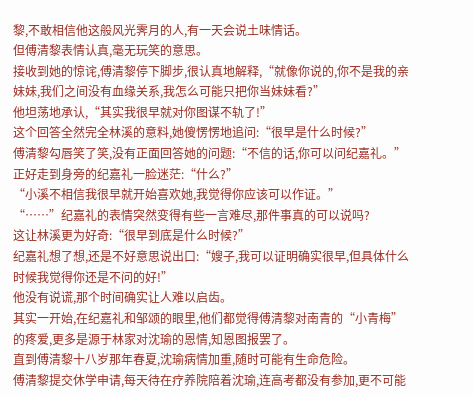黎,不敢相信他这般风光霁月的人,有一天会说土味情话。
但傅清黎表情认真,毫无玩笑的意思。
接收到她的惊诧,傅清黎停下脚步,很认真地解释,“就像你说的,你不是我的亲妹妹,我们之间没有血缘关系,我怎么可能只把你当妹妹看?”
他坦荡地承认,“其实我很早就对你图谋不轨了!”
这个回答全然完全林溪的意料,她傻愣愣地追问:“很早是什么时候?”
傅清黎勾唇笑了笑,没有正面回答她的问题:“不信的话,你可以问纪嘉礼。”
正好走到身旁的纪嘉礼一脸迷茫:“什么?”
“小溪不相信我很早就开始喜欢她,我觉得你应该可以作证。”
“……”纪嘉礼的表情突然变得有些一言难尽,那件事真的可以说吗?
这让林溪更为好奇:“很早到底是什么时候?”
纪嘉礼想了想,还是不好意思说出口:“嫂子,我可以证明确实很早,但具体什么时候我觉得你还是不问的好!”
他没有说谎,那个时间确实让人难以启齿。
其实一开始,在纪嘉礼和邹颂的眼里,他们都觉得傅清黎对南青的“小青梅”的疼爱,更多是源于林家对沈瑜的恩情,知恩图报罢了。
直到傅清黎十八岁那年春夏,沈瑜病情加重,随时可能有生命危险。
傅清黎提交休学申请,每天待在疗养院陪着沈瑜,连高考都没有参加,更不可能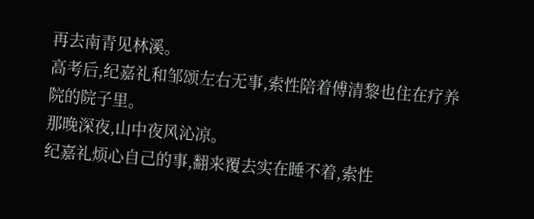再去南青见林溪。
高考后,纪嘉礼和邹颂左右无事,索性陪着傅清黎也住在疗养院的院子里。
那晚深夜,山中夜风沁凉。
纪嘉礼烦心自己的事,翻来覆去实在睡不着,索性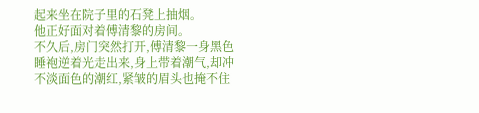起来坐在院子里的石凳上抽烟。
他正好面对着傅清黎的房间。
不久后,房门突然打开,傅清黎一身黑色睡袍逆着光走出来,身上带着潮气,却冲不淡面色的潮红,紧皱的眉头也掩不住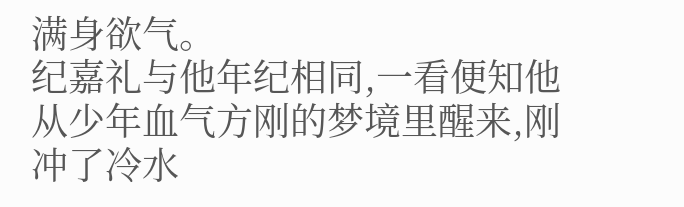满身欲气。
纪嘉礼与他年纪相同,一看便知他从少年血气方刚的梦境里醒来,刚冲了冷水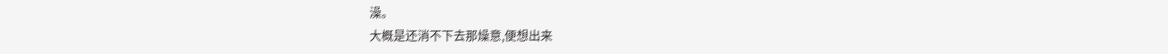澡。
大概是还消不下去那燥意,便想出来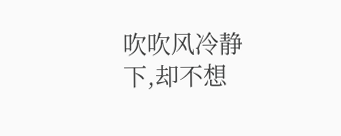吹吹风冷静下,却不想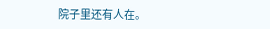院子里还有人在。